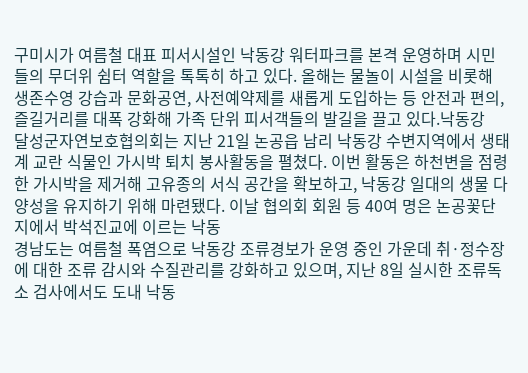구미시가 여름철 대표 피서시설인 낙동강 워터파크를 본격 운영하며 시민들의 무더위 쉼터 역할을 톡톡히 하고 있다. 올해는 물놀이 시설을 비롯해 생존수영 강습과 문화공연, 사전예약제를 새롭게 도입하는 등 안전과 편의, 즐길거리를 대폭 강화해 가족 단위 피서객들의 발길을 끌고 있다.낙동강
달성군자연보호협의회는 지난 21일 논공읍 남리 낙동강 수변지역에서 생태계 교란 식물인 가시박 퇴치 봉사활동을 펼쳤다. 이번 활동은 하천변을 점령한 가시박을 제거해 고유종의 서식 공간을 확보하고, 낙동강 일대의 생물 다양성을 유지하기 위해 마련됐다. 이날 협의회 회원 등 40여 명은 논공꽃단지에서 박석진교에 이르는 낙동
경남도는 여름철 폭염으로 낙동강 조류경보가 운영 중인 가운데 취·정수장에 대한 조류 감시와 수질관리를 강화하고 있으며, 지난 8일 실시한 조류독소 검사에서도 도내 낙동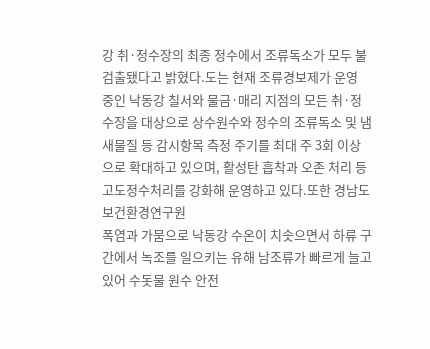강 취·정수장의 최종 정수에서 조류독소가 모두 불검출됐다고 밝혔다.도는 현재 조류경보제가 운영 중인 낙동강 칠서와 물금·매리 지점의 모든 취·정수장을 대상으로 상수원수와 정수의 조류독소 및 냄새물질 등 감시항목 측정 주기를 최대 주 3회 이상으로 확대하고 있으며, 활성탄 흡착과 오존 처리 등 고도정수처리를 강화해 운영하고 있다.또한 경남도보건환경연구원
폭염과 가뭄으로 낙동강 수온이 치솟으면서 하류 구간에서 녹조를 일으키는 유해 남조류가 빠르게 늘고 있어 수돗물 원수 안전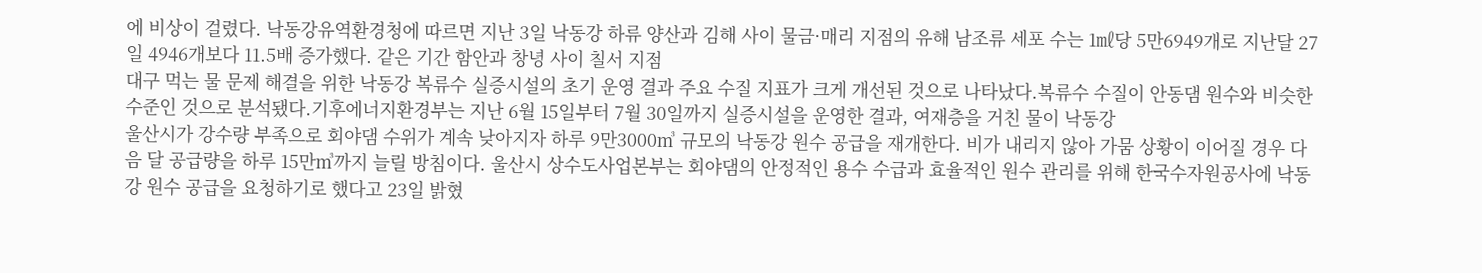에 비상이 걸렸다. 낙동강유역환경청에 따르면 지난 3일 낙동강 하류 양산과 김해 사이 물금·매리 지점의 유해 남조류 세포 수는 1㎖당 5만6949개로 지난달 27일 4946개보다 11.5배 증가했다. 같은 기간 함안과 창녕 사이 칠서 지점
대구 먹는 물 문제 해결을 위한 낙동강 복류수 실증시설의 초기 운영 결과 주요 수질 지표가 크게 개선된 것으로 나타났다.복류수 수질이 안동댐 원수와 비슷한 수준인 것으로 분석됐다.기후에너지환경부는 지난 6월 15일부터 7월 30일까지 실증시설을 운영한 결과, 여재층을 거친 물이 낙동강
울산시가 강수량 부족으로 회야댐 수위가 계속 낮아지자 하루 9만3000㎥ 규모의 낙동강 원수 공급을 재개한다. 비가 내리지 않아 가뭄 상황이 이어질 경우 다음 달 공급량을 하루 15만㎥까지 늘릴 방침이다. 울산시 상수도사업본부는 회야댐의 안정적인 용수 수급과 효율적인 원수 관리를 위해 한국수자원공사에 낙동강 원수 공급을 요청하기로 했다고 23일 밝혔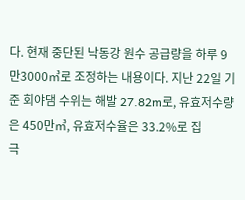다. 현재 중단된 낙동강 원수 공급량을 하루 9만3000㎥로 조정하는 내용이다. 지난 22일 기준 회야댐 수위는 해발 27.82m로, 유효저수량은 450만㎥, 유효저수율은 33.2%로 집
극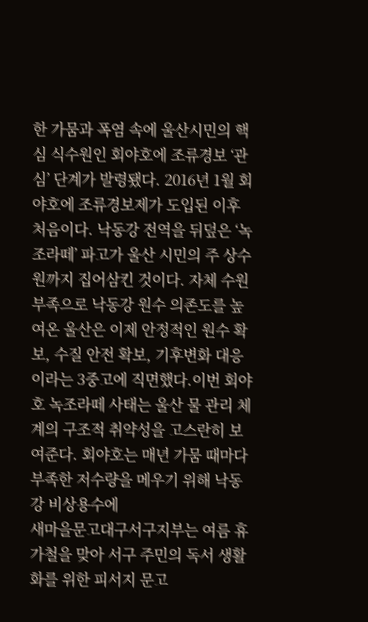한 가뭄과 폭염 속에 울산시민의 핵심 식수원인 회야호에 조류경보 ‘관심’ 단계가 발령됐다. 2016년 1월 회야호에 조류경보제가 도입된 이후 처음이다. 낙동강 전역을 뒤덮은 ‘녹조라떼’ 파고가 울산 시민의 주 상수원까지 집어삼킨 것이다. 자체 수원 부족으로 낙동강 원수 의존도를 높여온 울산은 이제 안정적인 원수 확보, 수질 안전 확보, 기후변화 대응이라는 3중고에 직면했다.이번 회야호 녹조라떼 사태는 울산 물 관리 체계의 구조적 취약성을 고스란히 보여준다. 회야호는 매년 가뭄 때마다 부족한 저수량을 메우기 위해 낙동강 비상용수에
새마을문고대구서구지부는 여름 휴가철을 맞아 서구 주민의 독서 생활화를 위한 피서지 문고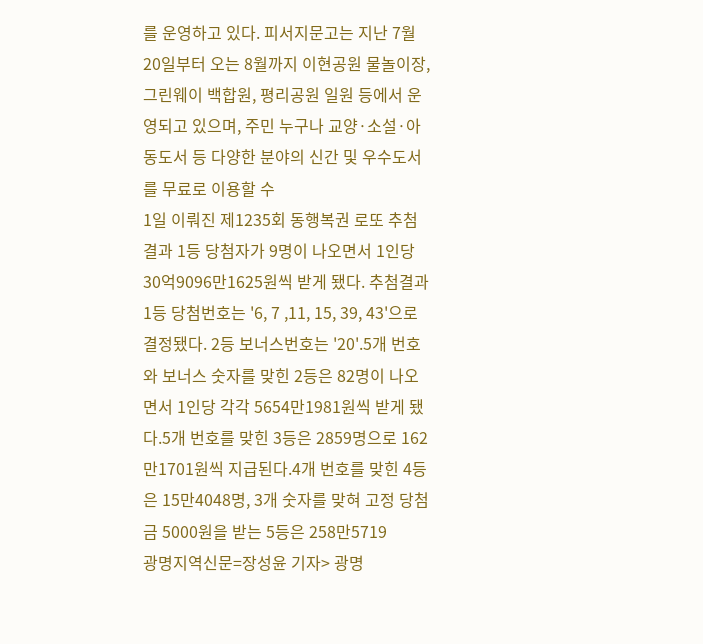를 운영하고 있다. 피서지문고는 지난 7월 20일부터 오는 8월까지 이현공원 물놀이장, 그린웨이 백합원, 평리공원 일원 등에서 운영되고 있으며, 주민 누구나 교양·소설·아동도서 등 다양한 분야의 신간 및 우수도서를 무료로 이용할 수
1일 이뤄진 제1235회 동행복권 로또 추첨 결과 1등 당첨자가 9명이 나오면서 1인당 30억9096만1625원씩 받게 됐다. 추첨결과 1등 당첨번호는 '6, 7 ,11, 15, 39, 43'으로 결정됐다. 2등 보너스번호는 '20'.5개 번호와 보너스 숫자를 맞힌 2등은 82명이 나오면서 1인당 각각 5654만1981원씩 받게 됐다.5개 번호를 맞힌 3등은 2859명으로 162만1701원씩 지급된다.4개 번호를 맞힌 4등은 15만4048명, 3개 숫자를 맞혀 고정 당첨금 5000원을 받는 5등은 258만5719
광명지역신문=장성윤 기자> 광명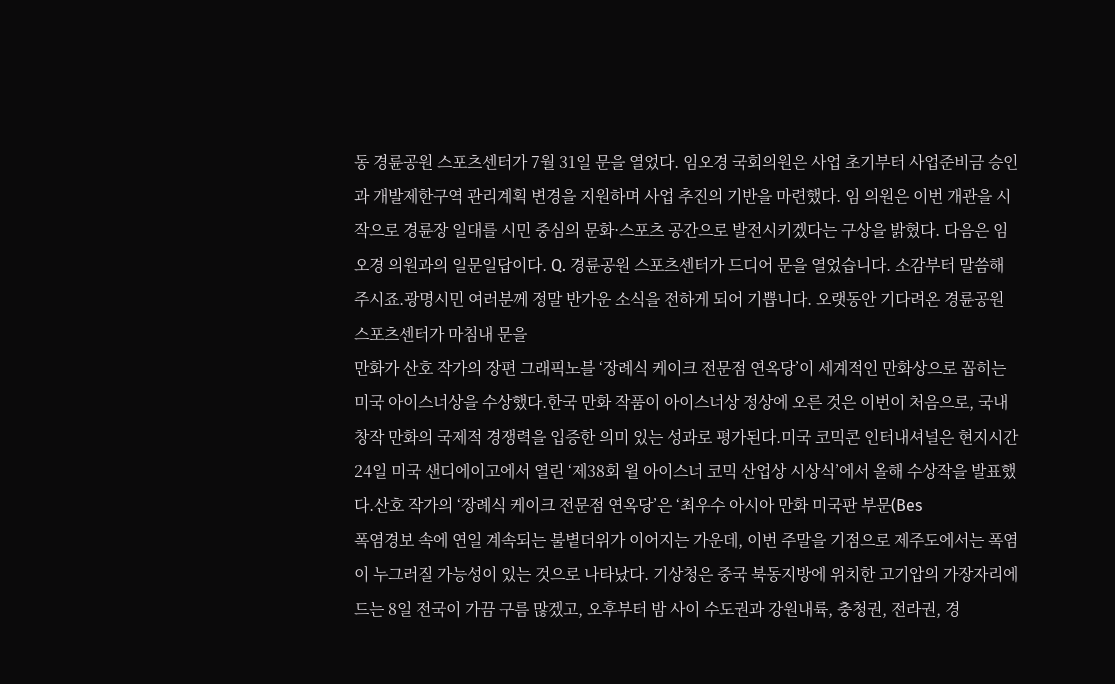동 경륜공원 스포츠센터가 7월 31일 문을 열었다. 임오경 국회의원은 사업 초기부터 사업준비금 승인과 개발제한구역 관리계획 변경을 지원하며 사업 추진의 기반을 마련했다. 임 의원은 이번 개관을 시작으로 경륜장 일대를 시민 중심의 문화·스포츠 공간으로 발전시키겠다는 구상을 밝혔다. 다음은 임오경 의원과의 일문일답이다. Q. 경륜공원 스포츠센터가 드디어 문을 열었습니다. 소감부터 말씀해 주시죠.광명시민 여러분께 정말 반가운 소식을 전하게 되어 기쁩니다. 오랫동안 기다려온 경륜공원 스포츠센터가 마침내 문을
만화가 산호 작가의 장편 그래픽노블 ‘장례식 케이크 전문점 연옥당’이 세계적인 만화상으로 꼽히는 미국 아이스너상을 수상했다.한국 만화 작품이 아이스너상 정상에 오른 것은 이번이 처음으로, 국내 창작 만화의 국제적 경쟁력을 입증한 의미 있는 성과로 평가된다.미국 코믹콘 인터내셔널은 현지시간 24일 미국 샌디에이고에서 열린 ‘제38회 윌 아이스너 코믹 산업상 시상식’에서 올해 수상작을 발표했다.산호 작가의 ‘장례식 케이크 전문점 연옥당’은 ‘최우수 아시아 만화 미국판 부문(Bes
폭염경보 속에 연일 계속되는 불볕더위가 이어지는 가운데, 이번 주말을 기점으로 제주도에서는 폭염이 누그러질 가능성이 있는 것으로 나타났다. 기상청은 중국 북동지방에 위치한 고기압의 가장자리에 드는 8일 전국이 가끔 구름 많겠고, 오후부터 밤 사이 수도권과 강원내륙, 충청권, 전라권, 경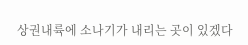상권내륙에 소나기가 내리는 곳이 있겠다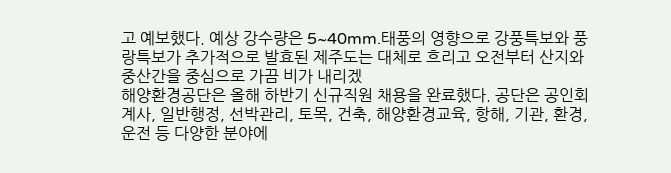고 예보했다. 예상 강수량은 5~40mm.태풍의 영향으로 강풍특보와 풍랑특보가 추가적으로 발효된 제주도는 대체로 흐리고 오전부터 산지와 중산간을 중심으로 가끔 비가 내리겠
해양환경공단은 올해 하반기 신규직원 채용을 완료했다. 공단은 공인회계사, 일반행정, 선박관리, 토목, 건축, 해양환경교육, 항해, 기관, 환경, 운전 등 다양한 분야에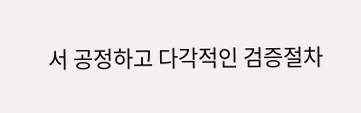서 공정하고 다각적인 검증절차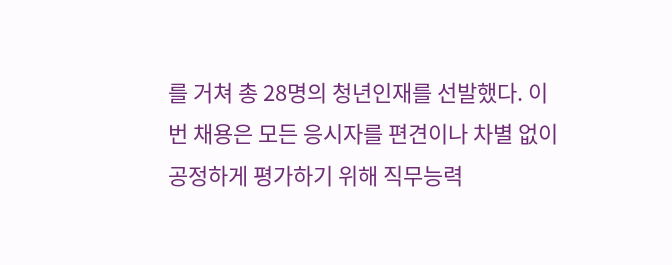를 거쳐 총 28명의 청년인재를 선발했다. 이번 채용은 모든 응시자를 편견이나 차별 없이 공정하게 평가하기 위해 직무능력